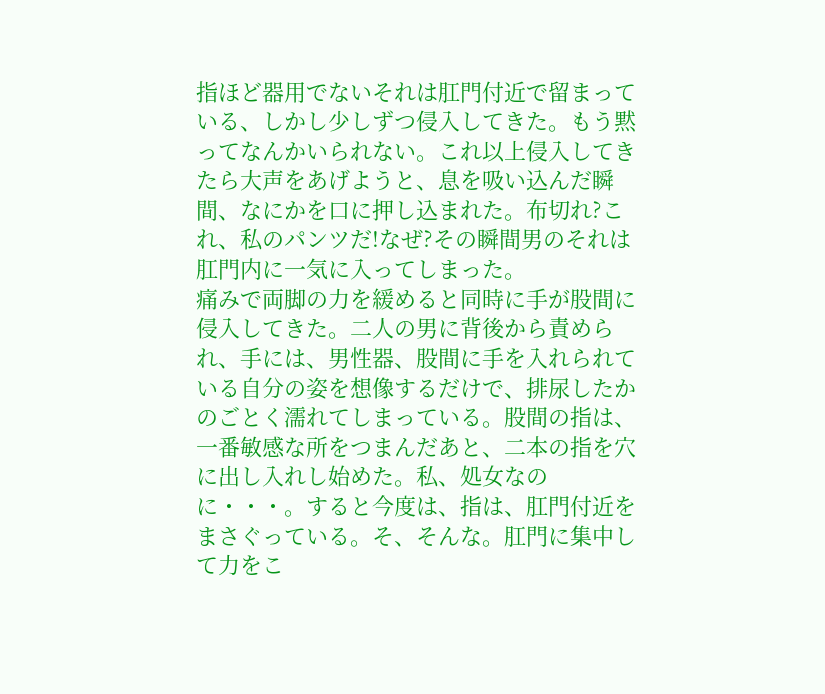指ほど器用でないそれは肛門付近で留まっている、しかし少しずつ侵入してきた。もう黙ってなんかいられない。これ以上侵入してきたら大声をあげようと、息を吸い込んだ瞬間、なにかを口に押し込まれた。布切れ?これ、私のパンツだ!なぜ?その瞬間男のそれは肛門内に一気に入ってしまった。
痛みで両脚の力を緩めると同時に手が股間に侵入してきた。二人の男に背後から責められ、手には、男性器、股間に手を入れられている自分の姿を想像するだけで、排尿したかのごとく濡れてしまっている。股間の指は、一番敏感な所をつまんだあと、二本の指を穴に出し入れし始めた。私、処女なのに・・・。すると今度は、指は、肛門付近をまさぐっている。そ、そんな。肛門に集中して力をこ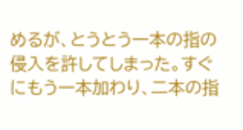めるが、とうとう一本の指の侵入を許してしまった。すぐにもう一本加わり、二本の指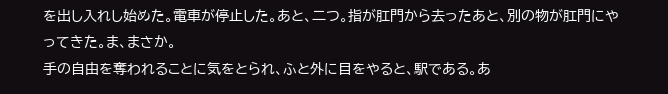を出し入れし始めた。電車が停止した。あと、二つ。指が肛門から去ったあと、別の物が肛門にやってきた。ま、まさか。
手の自由を奪われることに気をとられ、ふと外に目をやると、駅である。あ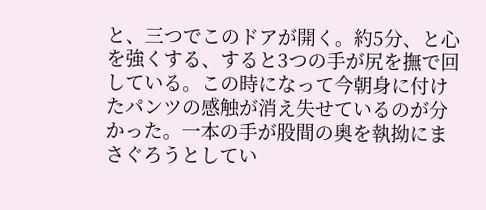と、三つでこのドアが開く。約5分、と心を強くする、すると3つの手が尻を撫で回している。この時になって今朝身に付けたパンツの感触が消え失せているのが分かった。一本の手が股間の奥を執拗にまさぐろうとしてい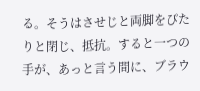る。そうはさせじと両脚をぴたりと閉じ、抵抗。すると一つの手が、あっと言う間に、ブラウ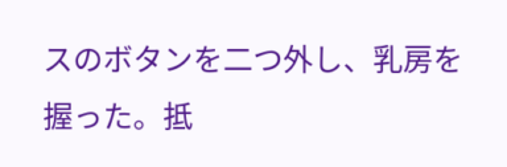スのボタンを二つ外し、乳房を握った。抵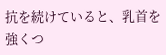抗を続けていると、乳首を強くつ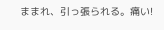ままれ、引っ張られる。痛い!